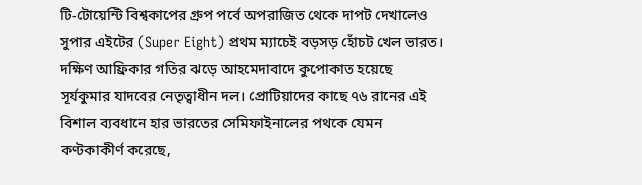টি-টোয়েন্টি বিশ্বকাপের গ্রুপ পর্বে অপরাজিত থেকে দাপট দেখালেও সুপার এইটের (Super Eight) প্রথম ম্যাচেই বড়সড় হোঁচট খেল ভারত। দক্ষিণ আফ্রিকার গতির ঝড়ে আহমেদাবাদে কুপোকাত হয়েছে সূর্যকুমার যাদবের নেতৃত্বাধীন দল। প্রোটিয়াদের কাছে ৭৬ রানের এই বিশাল ব্যবধানে হার ভারতের সেমিফাইনালের পথকে যেমন কণ্টকাকীর্ণ করেছে,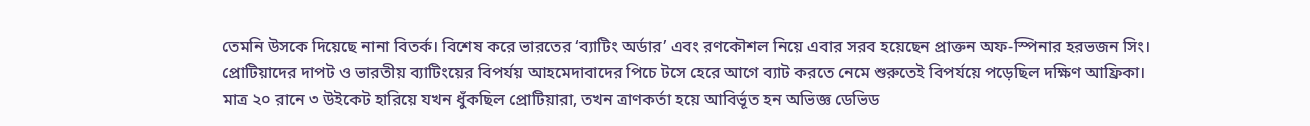তেমনি উসকে দিয়েছে নানা বিতর্ক। বিশেষ করে ভারতের ‘ব্যাটিং অর্ডার’ এবং রণকৌশল নিয়ে এবার সরব হয়েছেন প্রাক্তন অফ-স্পিনার হরভজন সিং।
প্রোটিয়াদের দাপট ও ভারতীয় ব্যাটিংয়ের বিপর্যয় আহমেদাবাদের পিচে টসে হেরে আগে ব্যাট করতে নেমে শুরুতেই বিপর্যয়ে পড়েছিল দক্ষিণ আফ্রিকা। মাত্র ২০ রানে ৩ উইকেট হারিয়ে যখন ধুঁকছিল প্রোটিয়ারা, তখন ত্রাণকর্তা হয়ে আবির্ভূত হন অভিজ্ঞ ডেভিড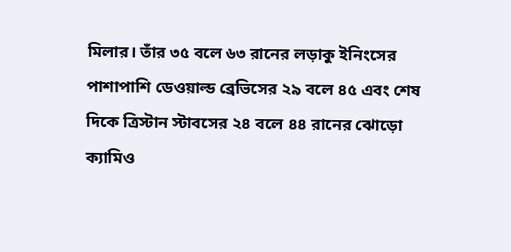মিলার। তাঁর ৩৫ বলে ৬৩ রানের লড়াকু ইনিংসের পাশাপাশি ডেওয়াল্ড ব্রেভিসের ২৯ বলে ৪৫ এবং শেষ দিকে ত্রিস্টান স্টাবসের ২৪ বলে ৪৪ রানের ঝোড়ো ক্যামিও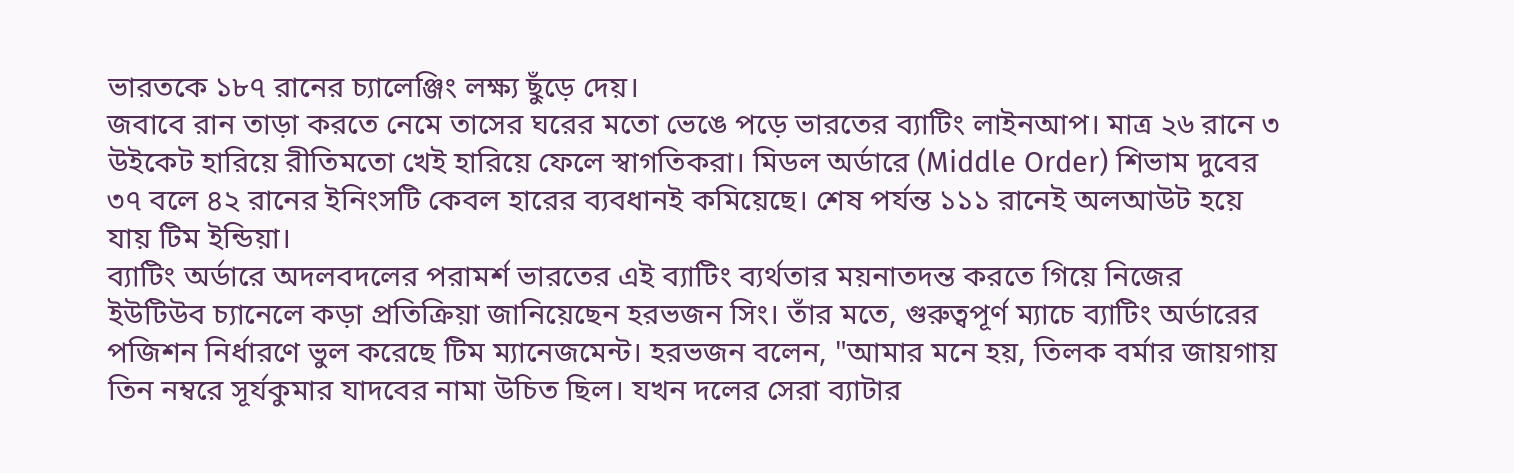ভারতকে ১৮৭ রানের চ্যালেঞ্জিং লক্ষ্য ছুঁড়ে দেয়।
জবাবে রান তাড়া করতে নেমে তাসের ঘরের মতো ভেঙে পড়ে ভারতের ব্যাটিং লাইনআপ। মাত্র ২৬ রানে ৩ উইকেট হারিয়ে রীতিমতো খেই হারিয়ে ফেলে স্বাগতিকরা। মিডল অর্ডারে (Middle Order) শিভাম দুবের ৩৭ বলে ৪২ রানের ইনিংসটি কেবল হারের ব্যবধানই কমিয়েছে। শেষ পর্যন্ত ১১১ রানেই অলআউট হয়ে যায় টিম ইন্ডিয়া।
ব্যাটিং অর্ডারে অদলবদলের পরামর্শ ভারতের এই ব্যাটিং ব্যর্থতার ময়নাতদন্ত করতে গিয়ে নিজের ইউটিউব চ্যানেলে কড়া প্রতিক্রিয়া জানিয়েছেন হরভজন সিং। তাঁর মতে, গুরুত্বপূর্ণ ম্যাচে ব্যাটিং অর্ডারের পজিশন নির্ধারণে ভুল করেছে টিম ম্যানেজমেন্ট। হরভজন বলেন, "আমার মনে হয়, তিলক বর্মার জায়গায় তিন নম্বরে সূর্যকুমার যাদবের নামা উচিত ছিল। যখন দলের সেরা ব্যাটার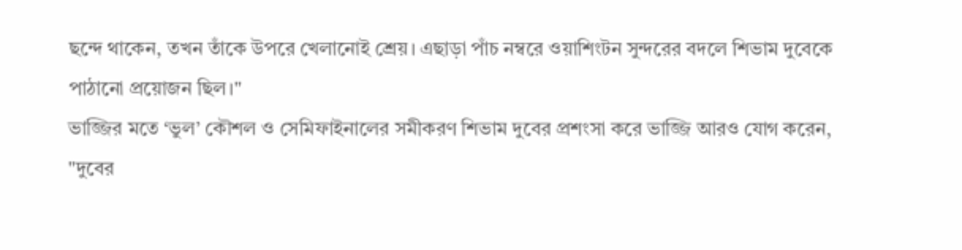ছন্দে থাকেন, তখন তাঁকে উপরে খেলানোই শ্রেয়। এছাড়া পাঁচ নম্বরে ওয়াশিংটন সুন্দরের বদলে শিভাম দুবেকে পাঠানো প্রয়োজন ছিল।"
ভাজ্জির মতে ‘ভুল’ কৌশল ও সেমিফাইনালের সমীকরণ শিভাম দুবের প্রশংসা করে ভাজ্জি আরও যোগ করেন, "দুবের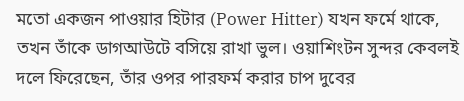মতো একজন পাওয়ার হিটার (Power Hitter) যখন ফর্মে থাকে, তখন তাঁকে ডাগআউটে বসিয়ে রাখা ভুল। ওয়াশিংটন সুন্দর কেবলই দলে ফিরেছেন, তাঁর ওপর পারফর্ম করার চাপ দুবের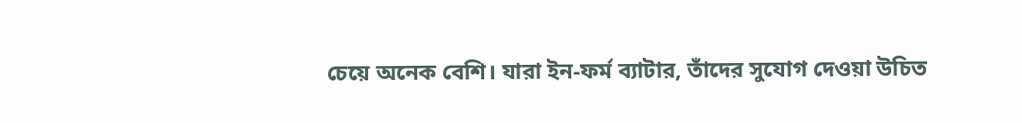চেয়ে অনেক বেশি। যারা ইন-ফর্ম ব্যাটার, তাঁদের সুযোগ দেওয়া উচিত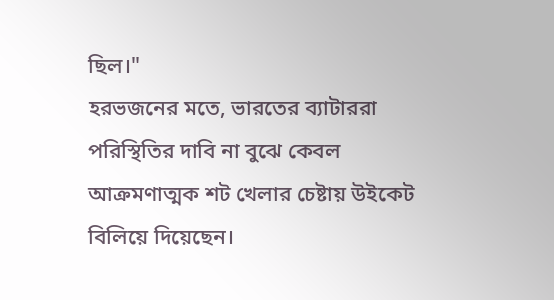ছিল।"
হরভজনের মতে, ভারতের ব্যাটাররা পরিস্থিতির দাবি না বুঝে কেবল আক্রমণাত্মক শট খেলার চেষ্টায় উইকেট বিলিয়ে দিয়েছেন।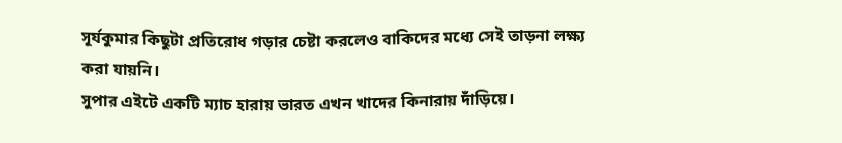সূর্যকুমার কিছুটা প্রতিরোধ গড়ার চেষ্টা করলেও বাকিদের মধ্যে সেই তাড়না লক্ষ্য করা যায়নি।
সুপার এইটে একটি ম্যাচ হারায় ভারত এখন খাদের কিনারায় দাঁড়িয়ে।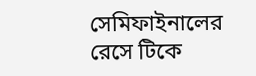সেমিফাইনালের রেসে টিকে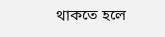থাকতে হলে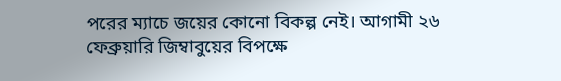পরের ম্যাচে জয়ের কোনো বিকল্প নেই। আগামী ২৬ ফেব্রুয়ারি জিম্বাবুয়ের বিপক্ষে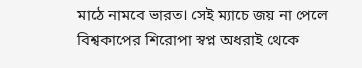মাঠে নামবে ভারত। সেই ম্যাচে জয় না পেলে বিশ্বকাপের শিরোপা স্বপ্ন অধরাই থেকে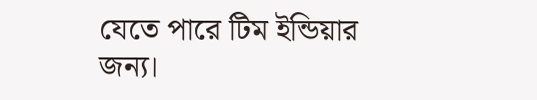যেতে পারে টিম ইন্ডিয়ার জন্য।